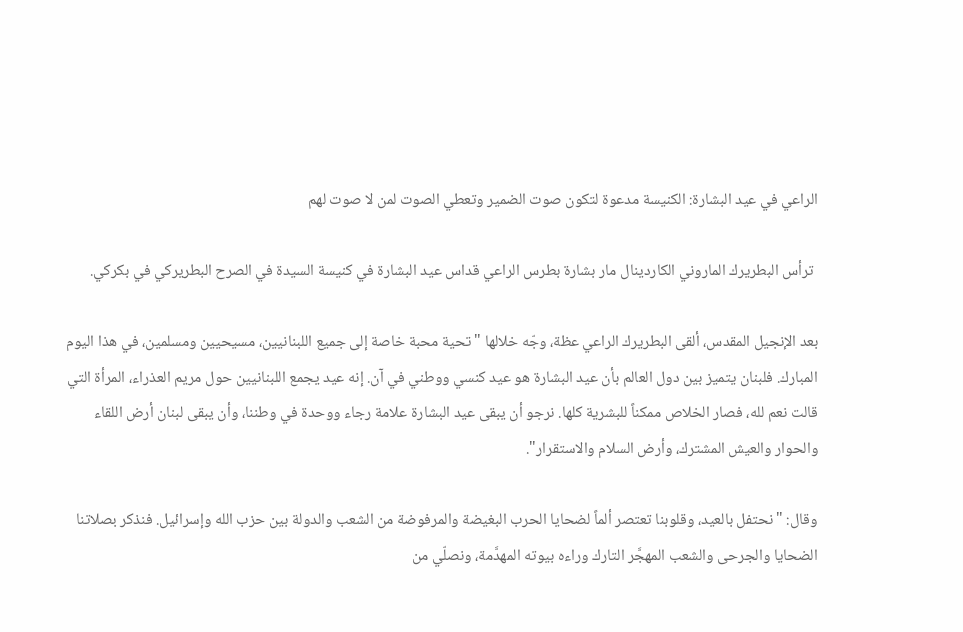الراعي في عيد البشارة: الكنيسة مدعوة لتكون صوت الضمير وتعطي الصوت لمن لا صوت لهم

 ترأس البطريرك الماروني الكاردينال مار بشارة بطرس الراعي قداس عيد البشارة في كنيسة السيدة في الصرح البطريركي في بكركي.

بعد الإنجيل المقدس، ألقى البطريرك الراعي عظة، وجّه خلالها "تحية محبة خاصة إلى جميع اللبنانيين، مسيحيين ومسلمين، في هذا اليوم المبارك. فلبنان يتميز بين دول العالم بأن عيد البشارة هو عيد كنسي ووطني في آن. إنه عيد يجمع اللبنانيين حول مريم العذراء، المرأة التي قالت نعم لله، فصار الخلاص ممكناً للبشرية كلها. نرجو أن يبقى عيد البشارة علامة رجاء ووحدة في وطننا، وأن يبقى لبنان أرض اللقاء والحوار والعيش المشترك، وأرض السلام والاستقرار".

وقال: "نحتفل بالعيد، وقلوبنا تعتصر ألماً لضحايا الحرب البغيضة والمرفوضة من الشعب والدولة بين حزب الله وإسرائيل. فنذكر بصلاتنا الضحايا والجرحى والشعب المهجَّر التارك وراءه بيوته المهدَّمة، ونصلّي من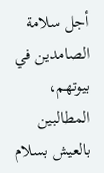أجل سلامة الصامدين في بيوتهم، المطالبين بالعيش بسلام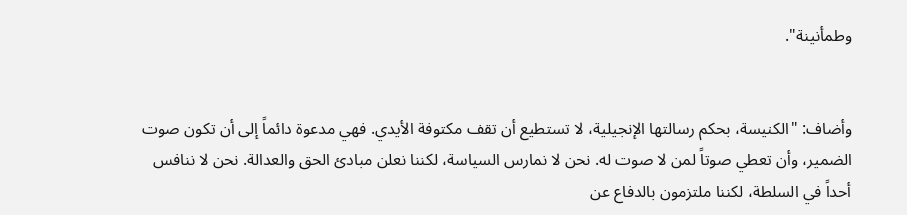وطمأنينة".


وأضاف: "الكنيسة، بحكم رسالتها الإنجيلية، لا تستطيع أن تقف مكتوفة الأيدي. فهي مدعوة دائماً إلى أن تكون صوت الضمير، وأن تعطي صوتاً لمن لا صوت له. نحن لا نمارس السياسة، لكننا نعلن مبادئ الحق والعدالة. نحن لا ننافس أحداً في السلطة، لكننا ملتزمون بالدفاع عن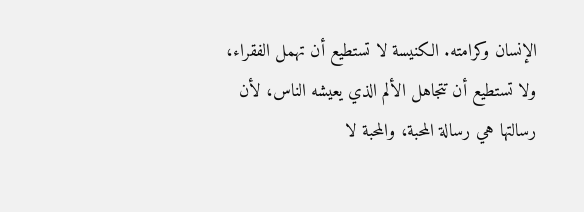الإنسان وكرامته. الكنيسة لا تستطيع أن تهمل الفقراء، ولا تستطيع أن تتجاهل الألم الذي يعيشه الناس، لأن رسالتها هي رسالة المحبة، والمحبة لا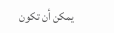يمكن أن تكون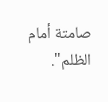صامتة أمام الظلم".